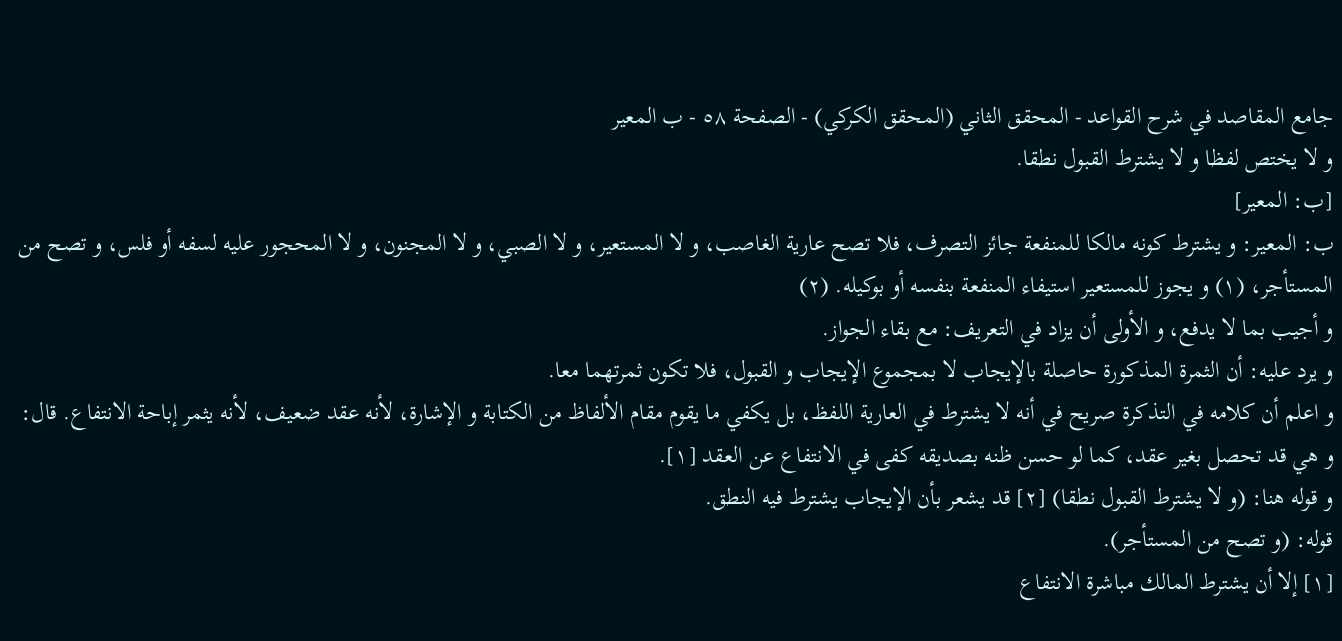جامع المقاصد في شرح القواعد - المحقق الثاني (المحقق الكركي) - الصفحة ٥٨ - ب المعير
و لا يختص لفظا و لا يشترط القبول نطقا.
[ب: المعير]
ب: المعير: و يشترط كونه مالكا للمنفعة جائز التصرف، فلا تصح عارية الغاصب، و لا المستعير، و لا الصبي، و لا المجنون، و لا المحجور عليه لسفه أو فلس، و تصح من المستأجر، (١) و يجوز للمستعير استيفاء المنفعة بنفسه أو بوكيله. (٢)
و أجيب بما لا يدفع، و الأولى أن يزاد في التعريف: مع بقاء الجواز.
و يرد عليه: أن الثمرة المذكورة حاصلة بالإيجاب لا بمجموع الإيجاب و القبول، فلا تكون ثمرتهما معا.
و اعلم أن كلامه في التذكرة صريح في أنه لا يشترط في العارية اللفظ، بل يكفي ما يقوم مقام الألفاظ من الكتابة و الإشارة، لأنه عقد ضعيف، لأنه يثمر إباحة الانتفاع. قال: و هي قد تحصل بغير عقد، كما لو حسن ظنه بصديقه كفى في الانتفاع عن العقد [١].
و قوله هنا: (و لا يشترط القبول نطقا) [٢] قد يشعر بأن الإيجاب يشترط فيه النطق.
قوله: (و تصح من المستأجر).
[١] إلا أن يشترط المالك مباشرة الانتفاع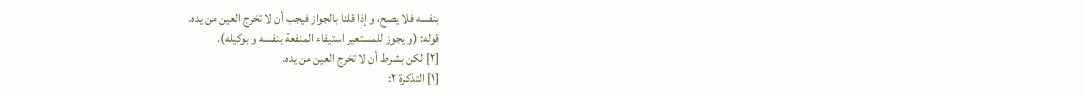بنفسه فلا يصح، و إذا قلنا بالجواز فيجب أن لا تخرج العين من يده.
قوله: (و يجوز للمستعير استيفاء المنفعة بنفسه و بوكيله).
[٢] لكن بشرط أن لا تخرج العين من يده.
[١] التذكرة ٢: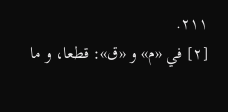٢١١.
[٢] في «م» و «ق»: قطعا، و ما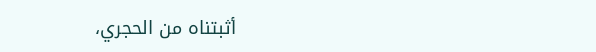أثبتناه من الحجري،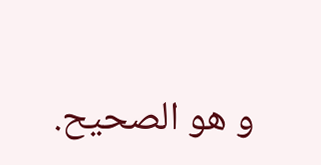و هو الصحيح.